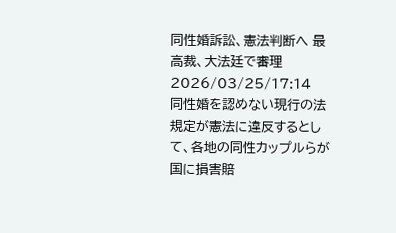同性婚訴訟、憲法判断へ 最高裁、大法廷で審理
2026/03/25/17:14
同性婚を認めない現行の法規定が憲法に違反するとして、各地の同性カップルらが国に損害賠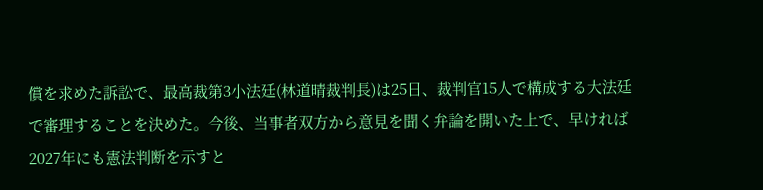償を求めた訴訟で、最高裁第3小法廷(林道晴裁判長)は25日、裁判官15人で構成する大法廷で審理することを決めた。今後、当事者双方から意見を聞く弁論を開いた上で、早ければ2027年にも憲法判断を示すと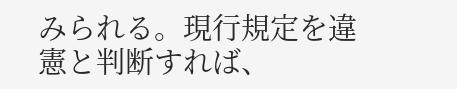みられる。現行規定を違憲と判断すれば、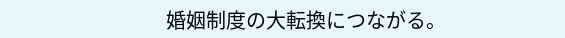婚姻制度の大転換につながる。